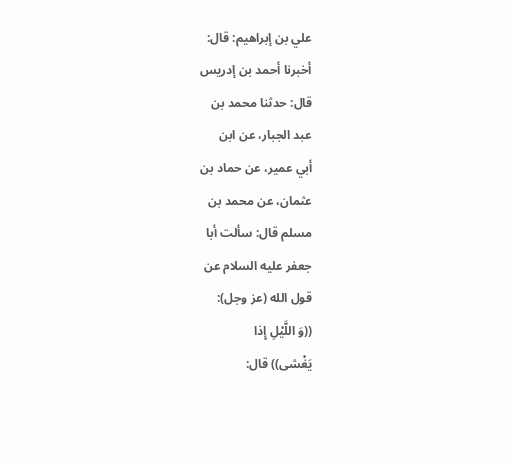علي بن إبراهيم: قال:
أخبرنا أحمد بن إدريس
قال: حدثنا محمد بن
عبد الجبار، عن ابن
أبي عمير، عن حماد بن
عثمان، عن محمد بن
مسلم قال: سألت أبا
جعفر عليه السلام عن
قول الله (عز وجل):
((وَ اللَّيْلِ إِذا
يَغْشى)) قال: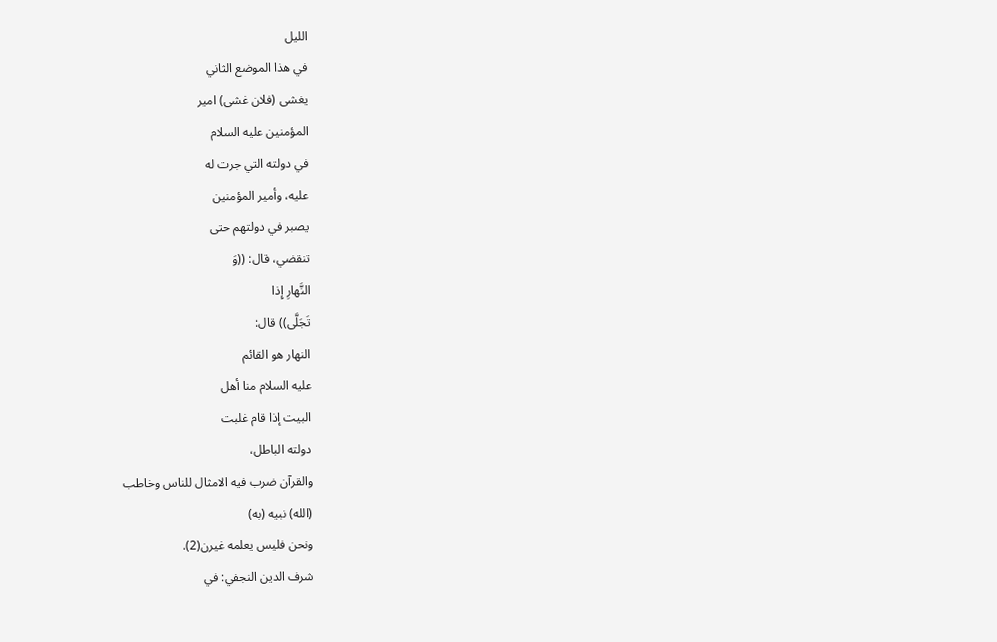الليل
في هذا الموضع الثاني
يغشى (فلان غشى) امير
المؤمنين عليه السلام
في دولته التي جرت له
عليه، وأمير المؤمنين
يصبر في دولتهم حتى
تنقضي، قال: ((وَ
النَّهارِ إِذا
تَجَلَّى)) قال:
النهار هو القائم
عليه السلام منا أهل
البيت إذا قام غلبت
دولته الباطل،
والقرآن ضرب فيه الامثال للناس وخاطب
(الله) نبيه (به)
ونحن فليس يعلمه غيرن(2).
شرف الدين النجفي: في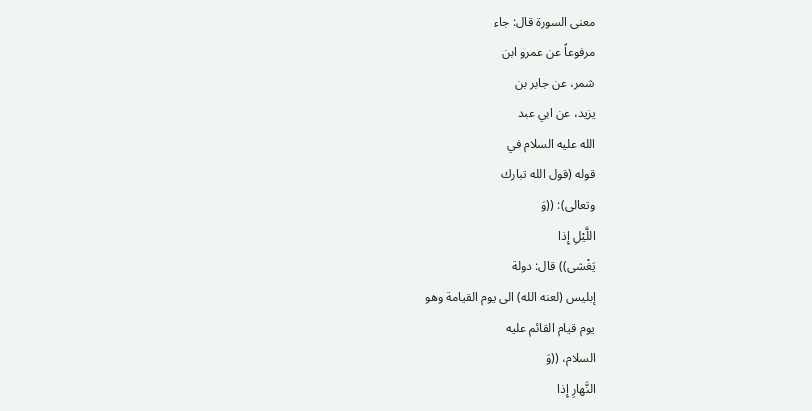معنى السورة قال: جاء
مرفوعاً عن عمرو ابن
شمر، عن جابر بن
يزيد، عن ابي عبد
الله عليه السلام في
قوله (قول الله تبارك
وتعالى): ((وَ
اللَّيْلِ إِذا
يَغْشى)) قال: دولة
إبليس (لعنه الله) الى يوم القيامة وهو
يوم قيام القائم عليه
السلام، ((وَ
النَّهارِ إِذا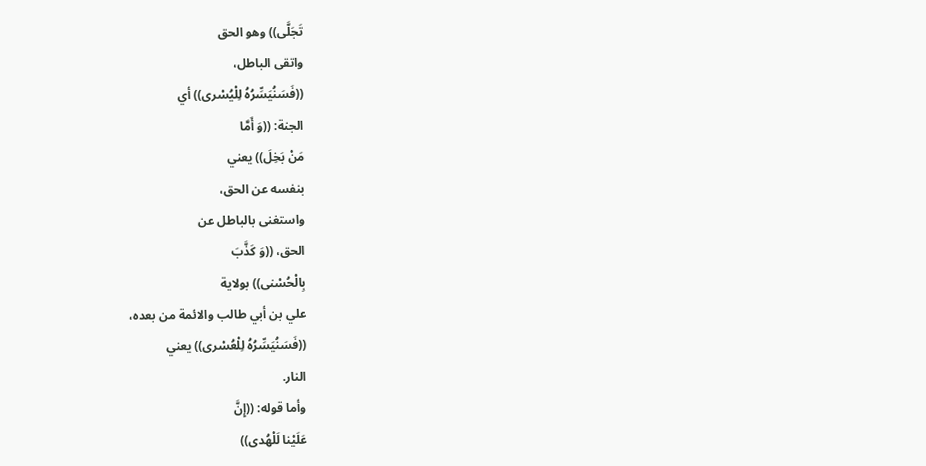تَجَلَّى)) وهو الحق
واتقى الباطل،
((فَسَنُيَسِّرُهُ لِلْيُسْرى)) أي
الجنة: ((وَ أَمَّا
مَنْ بَخِلَ)) يعني
بنفسه عن الحق،
واستغنى بالباطل عن
الحق، ((وَ كَذَّبَ
بِالْحُسْنى)) بولاية
علي بن أبي طالب والائمة من بعده،
((فَسَنُيَسِّرُهُ لِلْعُسْرى)) يعني
النار.
وأما قوله: ((إِنَّ
عَلَيْنا لَلْهُدى))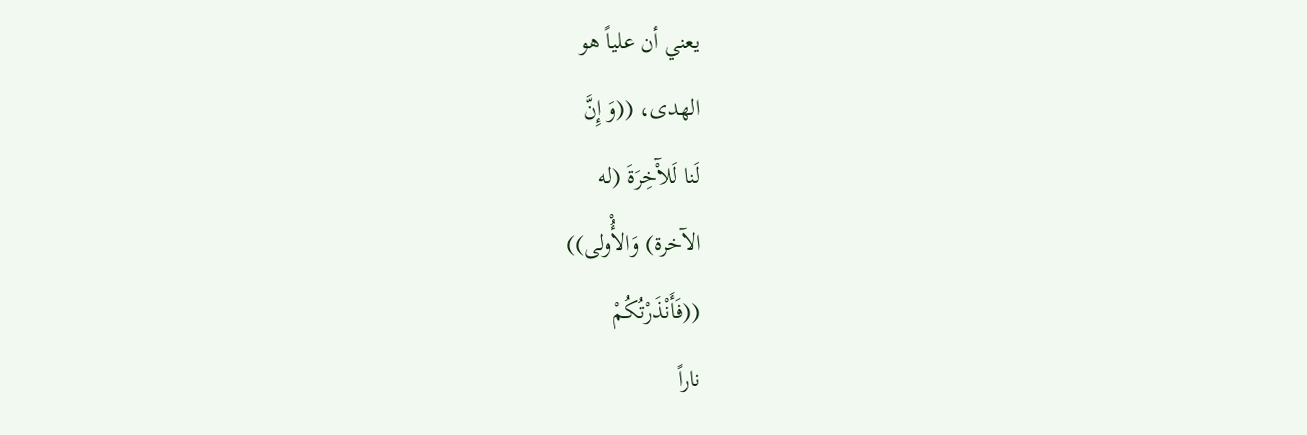يعني أن علياً هو
الهدى، ((وَ إِنَّ
لَنا لَلآْخِرَةَ (له
الآخرة) وَالأُْولى))
((فَأَنْذَرْتُكُمْ
ناراً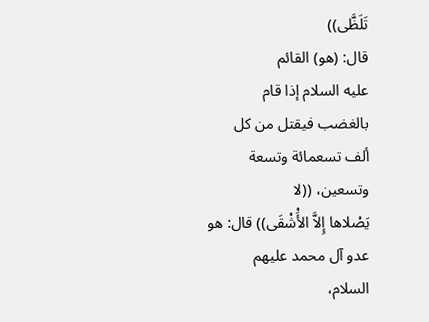تَلَظَّى))
قال: (هو) القائم
عليه السلام إذا قام
بالغضب فيقتل من كل
ألف تسعمائة وتسعة
وتسعين، ((لا
يَصْلاها إِلاَّ الأَْشْقَى)) قال: هو
عدو آل محمد عليهم
السلام،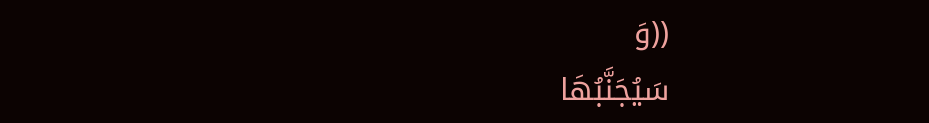((وَ
سَيُجَنَّبُهَا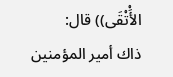الأَْتْقَى)) قال:
ذاك أمير المؤمنين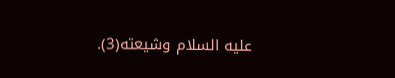عليه السلام وشيعته(3).